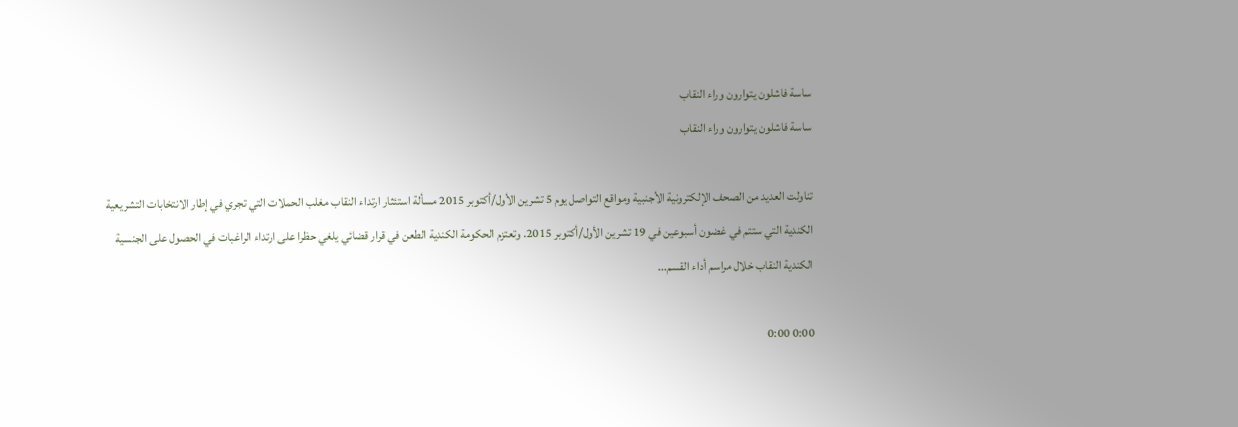ساسة فاشلون يتوارون وراء النقاب
ساسة فاشلون يتوارون وراء النقاب

تناولت العديد من الصحف الإلكترونية الأجنبية ومواقع التواصل يوم 5 تشرين الأول/أكتوبر 2015 مسألة استئثار ارتداء النقاب مغلب الحملات التي تجري في إطار الانتخابات التشريعية الكندية التي ستتم في غضون أسبوعين في 19 تشرين الأول/أكتوبر 2015. وتعتزم الحكومة الكندية الطعن في قرار قضائي يلغي حظرا على ارتداء الراغبات في الحصول على الجنسية الكندية النقاب خلال مراسم أداء القسم...

0:00 0:00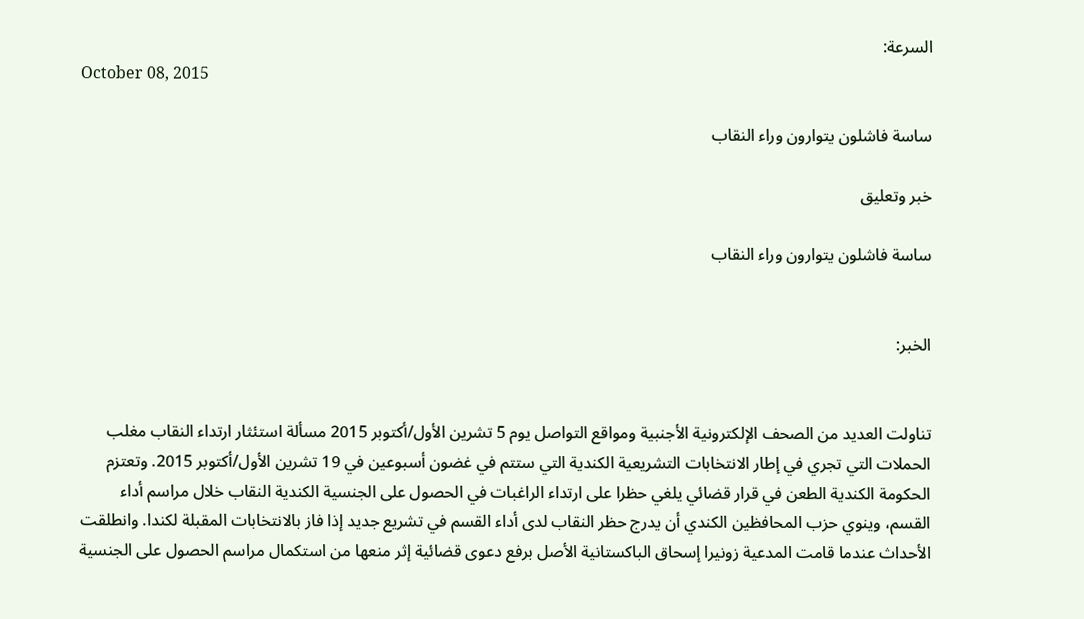السرعة:
October 08, 2015

ساسة فاشلون يتوارون وراء النقاب

خبر وتعليق

ساسة فاشلون يتوارون وراء النقاب


الخبر:


تناولت العديد من الصحف الإلكترونية الأجنبية ومواقع التواصل يوم 5 تشرين الأول/أكتوبر 2015 مسألة استئثار ارتداء النقاب مغلب الحملات التي تجري في إطار الانتخابات التشريعية الكندية التي ستتم في غضون أسبوعين في 19 تشرين الأول/أكتوبر 2015. وتعتزم الحكومة الكندية الطعن في قرار قضائي يلغي حظرا على ارتداء الراغبات في الحصول على الجنسية الكندية النقاب خلال مراسم أداء القسم، وينوي حزب المحافظين الكندي أن يدرج حظر النقاب لدى أداء القسم في تشريع جديد إذا فاز بالانتخابات المقبلة لكندا. وانطلقت الأحداث عندما قامت المدعية زونيرا إسحاق الباكستانية الأصل برفع دعوى قضائية إثر منعها من استكمال مراسم الحصول على الجنسية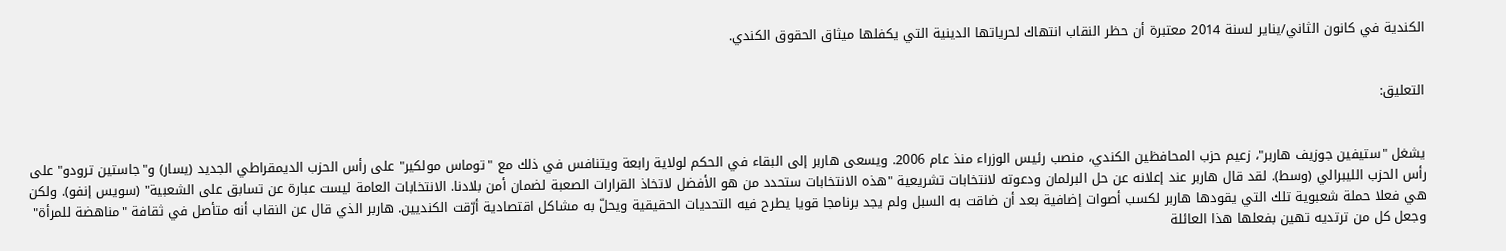الكندية في كانون الثاني/يناير لسنة 2014 معتبرة أن حظر النقاب انتهاك لحرياتها الدينية التي يكفلها ميثاق الحقوق الكندي.


التعليق:


يشغل "ستيفين جوزيف هاربر"، زعيم حزب المحافظين الكندي، منصب رئيس الوزراء منذ عام 2006. ويسعى هاربر إلى البقاء في الحكم لولاية رابعة ويتنافس في ذلك مع "توماس مولكير" على رأس الحزب الديمقراطي الجديد (يسار) و"جاستين ترودو" على رأس الحزب الليبرالي (وسط). لقد قال هاربر عند إعلانه عن حل البرلمان ودعوته لانتخابات تشريعية "هذه الانتخابات ستحدد من هو الأفضل لاتخاذ القرارات الصعبة لضمان أمن بلادنا. الانتخابات العامة ليست عبارة عن تسابق على الشعبية" (سويس إنفو). ولكن هي فعلا حملة شعبوية تلك التي يقودها هاربر لكسب أصوات إضافية بعد أن ضاقت به السبل ولم يجد برنامجا قويا يطرح فيه التحديات الحقيقية ويحلّ به مشاكل اقتصادية أرّقت الكنديين. هاربر الذي قال عن النقاب أنه متأصل في ثقافة "مناهضة للمرأة" وجعل كل من ترتديه تهين بفعلها هذا العائلة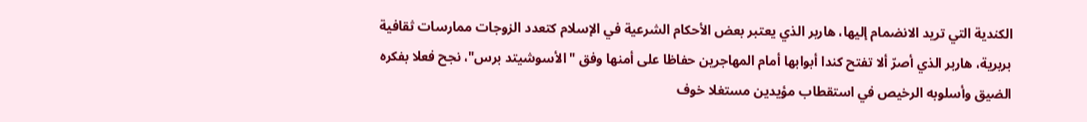الكندية التي تريد الانضمام إليها، هاربر الذي يعتبر بعض الأحكام الشرعية في الإسلام كتعدد الزوجات ممارسات ثقافية بربرية، هاربر الذي أصرّ ألا تفتح كندا أبوابها أمام المهاجرين حفاظا على أمنها وفق "الأسوشيتد برس"، نجح فعلا بفكره الضيق وأسلوبه الرخيص في استقطاب مؤيدين مستغلا خوف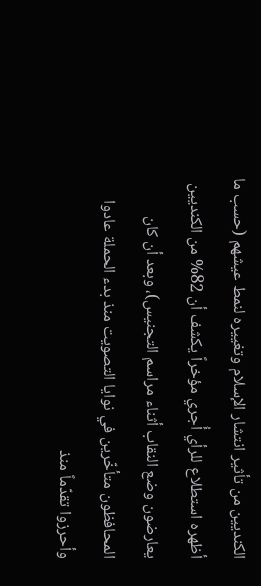الكنديين من تأثير انتشار الإسلام وتغييره لنمط عيشهم (حسب ما أظهره استطلاع للرأي أُجري مؤخراً يكشف أن 82% من الكنديين يعارضون وضع النقاب أثناء مراسم التجنيس)، وبعد أن كان المحافظون متأخّرين في نوايا التصويت منذ بدء الحملة عادوا وأحرزوا تقدّماً منذ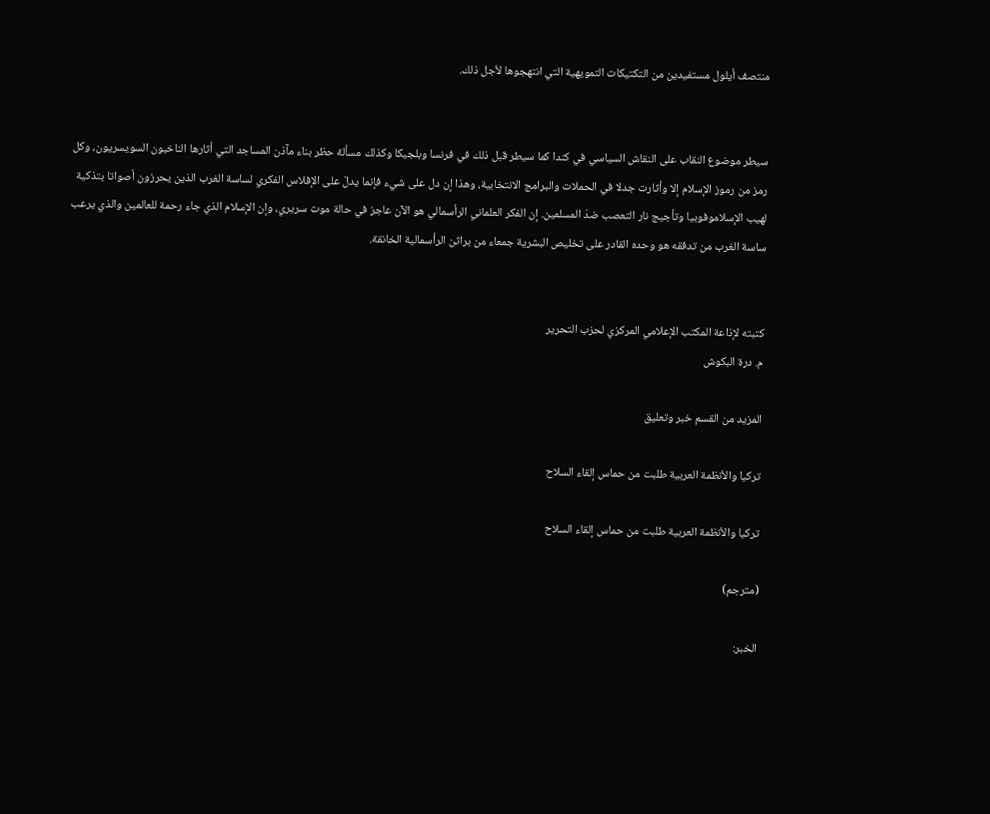منتصف أيلول مستفيدين من التكتيكات التمويهية التي انتهجوها لأجل ذلك.


سيطر موضوع النقاب على النقاش السياسي في كندا كما سيطر قبل ذلك في فرنسا وبلجيكا وكذلك مسألة حظر بناء مآذن المساجد التي أثارها الناخبون السويسريون، وكل رمز من رموز الإسلام إلا وأثارت جدلا في الحملات والبرامج الانتخابية، وهذا إن دل على شيء فإنما يدلّ على الإفلاس الفكري لساسة الغرب الذين يحرزون أصواتا بتذكية لهيب الإسلاموفوبيا وتأجيج نار التعصب ضدّ المسلمين. إن الفكر العلماني الرأسمالي هو الآن عاجز في حالة موت سريري، وإن الإسلام الذي جاء رحمة للعالمين والذي يرعب ساسة الغرب من تدفقه هو وحده القادر على تخليص البشرية جمعاء من براثن الرأسمالية الخانقة.


كتبته لإذاعة المكتب الإعلامي المركزي لحزب التحرير
م. درة البكوش

المزيد من القسم خبر وتعليق

تركيا والأنظمة العربية طلبت من حماس إلقاء السلاح

تركيا والأنظمة العربية طلبت من حماس إلقاء السلاح

(مترجم)

الخبر: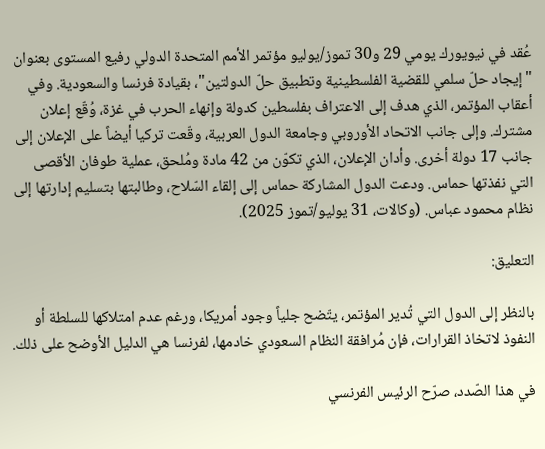عُقد في نيويورك يومي 29 و30 تموز/يوليو مؤتمر الأمم المتحدة الدولي رفيع المستوى بعنوان "إيجاد حلّ سلمي للقضية الفلسطينية وتطبيق حلّ الدولتين"، بقيادة فرنسا والسعودية. وفي أعقاب المؤتمر، الذي هدف إلى الاعتراف بفلسطين كدولة وإنهاء الحرب في غزة، وُقّع إعلان مشترك. وإلى جانب الاتحاد الأوروبي وجامعة الدول العربية، وقّعت تركيا أيضاً على الإعلان إلى جانب 17 دولة أخرى. وأدان الإعلان، الذي تكوّن من 42 مادة ومُلحق، عملية طوفان الأقصى التي نفذتها حماس. ودعت الدول المشاركة حماس إلى إلقاء السّلاح، وطالبتها بتسليم إدارتها إلى نظام محمود عباس. (وكالات، 31 يوليو/تموز 2025).

التعليق:

بالنظر إلى الدول التي تُدير المؤتمر، يتّضح جلياً وجود أمريكا، ورغم عدم امتلاكها للسلطة أو النفوذ لاتخاذ القرارات، فإن مُرافقة النظام السعودي خادمها، لفرنسا هي الدليل الأوضح على ذلك.

في هذا الصّدد، صرّح الرئيس الفرنسي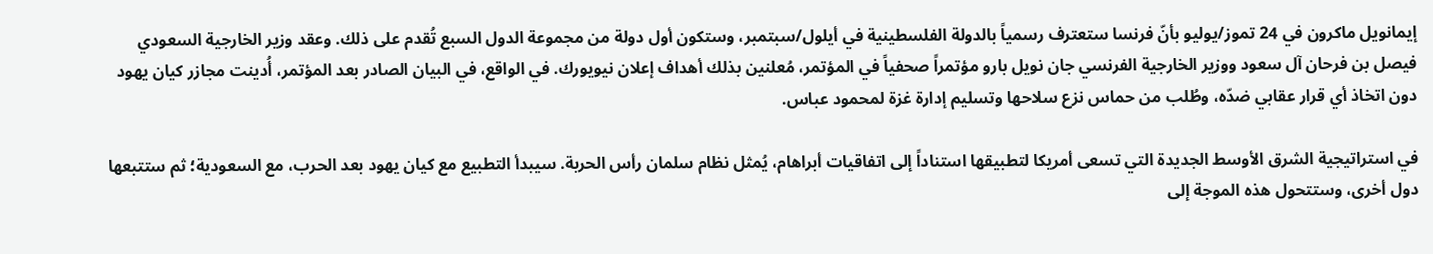إيمانويل ماكرون في 24 تموز/يوليو بأنّ فرنسا ستعترف رسمياً بالدولة الفلسطينية في أيلول/سبتمبر، وستكون أول دولة من مجموعة الدول السبع تُقدم على ذلك. وعقد وزير الخارجية السعودي فيصل بن فرحان آل سعود ووزير الخارجية الفرنسي جان نويل بارو مؤتمراً صحفياً في المؤتمر، مُعلنين بذلك أهداف إعلان نيويورك. في الواقع، في البيان الصادر بعد المؤتمر، أُدينت مجازر كيان يهود دون اتخاذ أي قرار عقابي ضدّه، وطُلب من حماس نزع سلاحها وتسليم إدارة غزة لمحمود عباس.

في استراتيجية الشرق الأوسط الجديدة التي تسعى أمريكا لتطبيقها استناداً إلى اتفاقيات أبراهام، يُمثل نظام سلمان رأس الحربة. سيبدأ التطبيع مع كيان يهود بعد الحرب، مع السعودية؛ ثم ستتبعها دول أخرى، وستتحول هذه الموجة إلى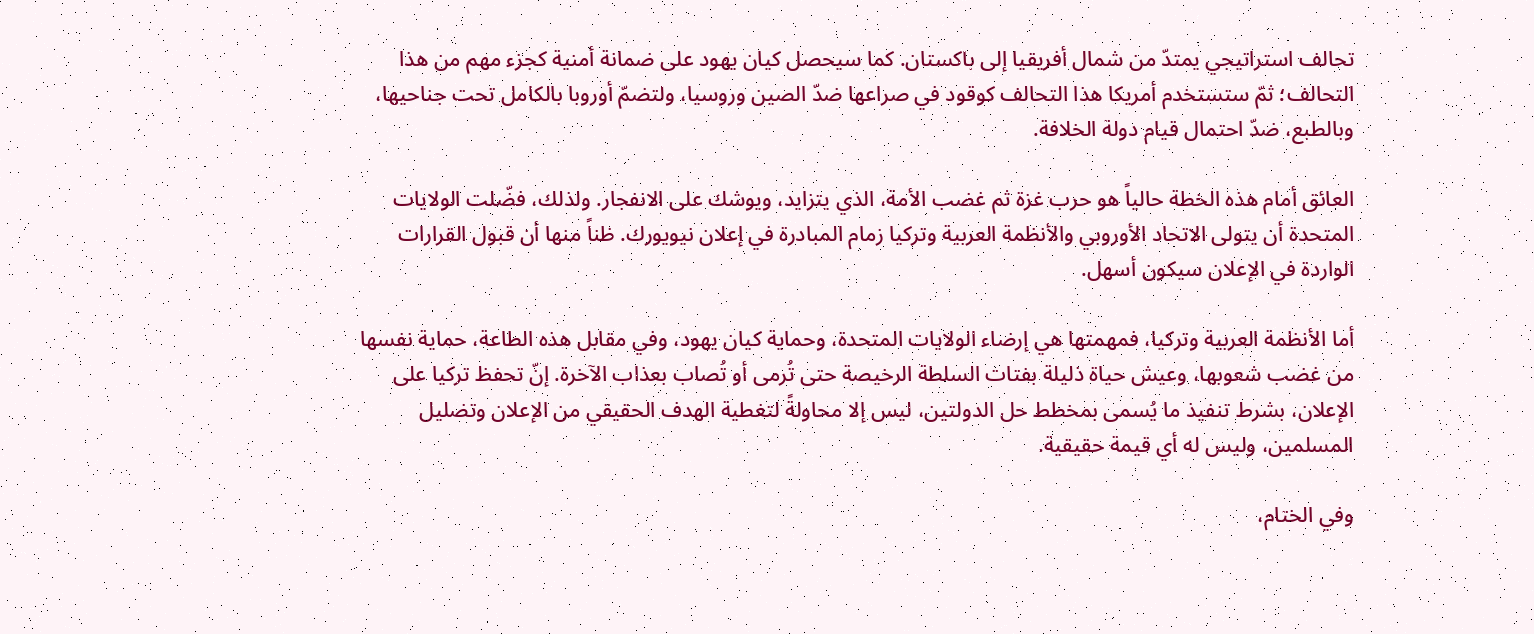تحالف استراتيجي يمتدّ من شمال أفريقيا إلى باكستان. كما سيحصل كيان يهود على ضمانة أمنية كجزء مهم من هذا التحالف؛ ثمّ ستستخدم أمريكا هذا التحالف كوقود في صراعها ضدّ الصين وروسيا، ولتضمّ أوروبا بالكامل تحت جناحيها، وبالطبع، ضدّ احتمال قيام دولة الخلافة.

العائق أمام هذه الخطة حالياً هو حرب غزة ثم غضب الأمة، الذي يتزايد، ويوشك على الانفجار. ولذلك، فضّلت الولايات المتحدة أن يتولى الاتحاد الأوروبي والأنظمة العربية وتركيا زمام المبادرة في إعلان نيويورك. ظناً منها أن قبول القرارات الواردة في الإعلان سيكون أسهل.

أما الأنظمة العربية وتركيا، فمهمتها هي إرضاء الولايات المتحدة، وحماية كيان يهود، وفي مقابل هذه الطاعة، حماية نفسها من غضب شعوبها، وعيش حياة ذليلة بفتات السلطة الرخيصة حتى تُرمى أو تُصاب بعذاب الآخرة. إنّ تحفظ تركيا على الإعلان، بشرط تنفيذ ما يُسمى بمخطط حل الدولتين، ليس إلا محاولةً لتغطية الهدف الحقيقي من الإعلان وتضليل المسلمين، وليس له أي قيمة حقيقية.

وفي الختام،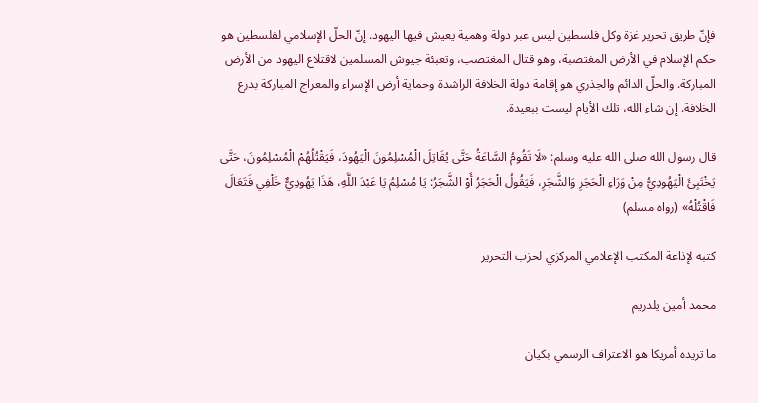فإنّ طريق تحرير غزة وكل فلسطين ليس عبر دولة وهمية يعيش فيها اليهود. إنّ الحلّ الإسلامي لفلسطين هو حكم الإسلام في الأرض المغتصبة، وهو قتال المغتصب، وتعبئة جيوش المسلمين لاقتلاع اليهود من الأرض المباركة. والحلّ الدائم والجذري هو إقامة دولة الخلافة الراشدة وحماية أرض الإسراء والمعراج المباركة بدرع الخلافة. إن شاء الله، تلك الأيام ليست ببعيدة.

قال رسول الله صلى الله عليه وسلم: «لَا تَقُومُ السَّاعَةُ حَتَّى يُقَاتِلَ الْمُسْلِمُونَ الْيَهُودَ، فَيَقْتُلُهُمْ الْمُسْلِمُونَ، حَتَّى يَخْتَبِئَ الْيَهُودِيُّ مِنْ وَرَاءِ الْحَجَرِ وَالشَّجَرِ، فَيَقُولُ الْحَجَرُ أَوْ الشَّجَرُ: يَا مُسْلِمُ يَا عَبْدَ اللَّهِ، هَذَا يَهُودِيٌّ خَلْفِي فَتَعَالَ فَاقْتُلْهُ» (رواه مسلم)

كتبه لإذاعة المكتب الإعلامي المركزي لحزب التحرير

محمد أمين يلدريم

ما تريده أمريكا هو الاعتراف الرسمي بكيان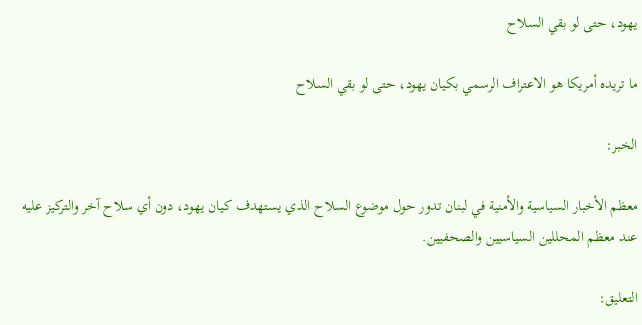يهود، حتى لو بقي السلاح

ما تريده أمريكا هو الاعتراف الرسمي بكيان يهود، حتى لو بقي السلاح

الخبر:

معظم الأخبار السياسية والأمنية في لبنان تدور حول موضوع السلاح الذي يستهدف كيان يهود، دون أي سلاح آخر والتركيز عليه عند معظم المحللين السياسيين والصحفيين.

التعليق: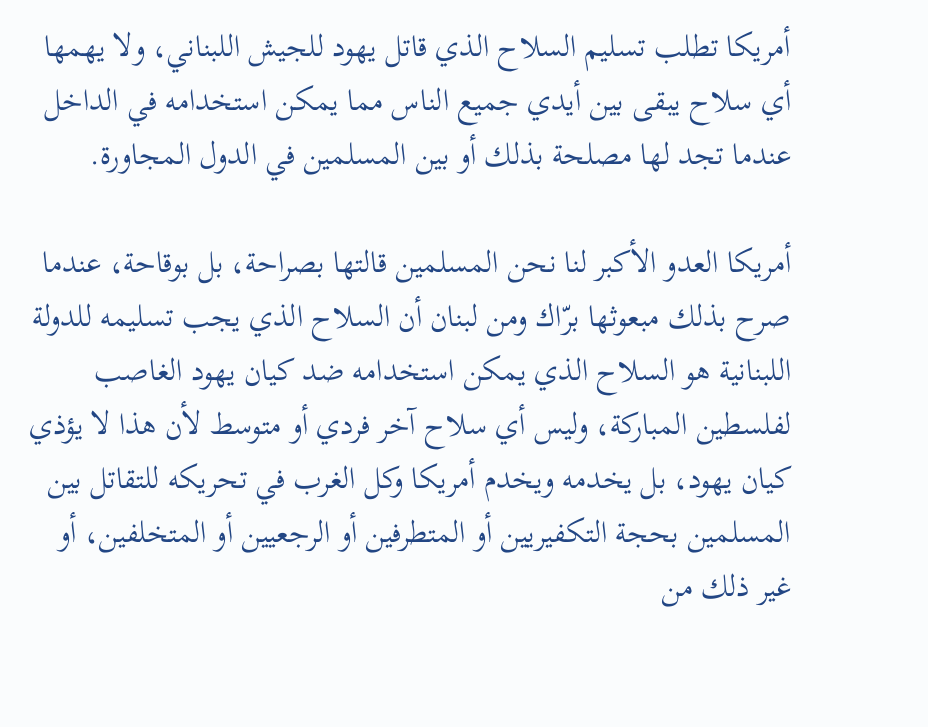أمريكا تطلب تسليم السلاح الذي قاتل يهود للجيش اللبناني، ولا يهمها أي سلاح يبقى بين أيدي جميع الناس مما يمكن استخدامه في الداخل عندما تجد لها مصلحة بذلك أو بين المسلمين في الدول المجاورة.

أمريكا العدو الأكبر لنا نحن المسلمين قالتها بصراحة، بل بوقاحة، عندما صرح بذلك مبعوثها برّاك ومن لبنان أن السلاح الذي يجب تسليمه للدولة اللبنانية هو السلاح الذي يمكن استخدامه ضد كيان يهود الغاصب لفلسطين المباركة، وليس أي سلاح آخر فردي أو متوسط لأن هذا لا يؤذي كيان يهود، بل يخدمه ويخدم أمريكا وكل الغرب في تحريكه للتقاتل بين المسلمين بحجة التكفيريين أو المتطرفين أو الرجعيين أو المتخلفين، أو غير ذلك من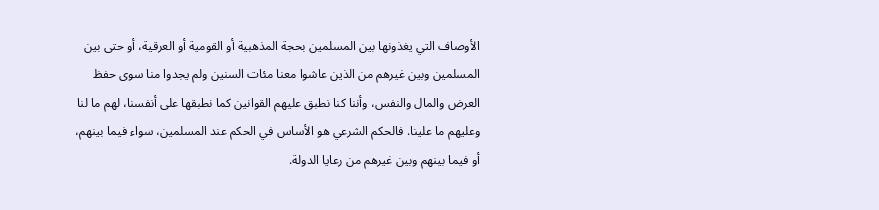الأوصاف التي يغذونها بين المسلمين بحجة المذهبية أو القومية أو العرقية، أو حتى بين المسلمين وبين غيرهم من الذين عاشوا معنا مئات السنين ولم يجدوا منا سوى حفظ العرض والمال والنفس، وأننا كنا نطبق عليهم القوانين كما نطبقها على أنفسنا، لهم ما لنا وعليهم ما علينا. فالحكم الشرعي هو الأساس في الحكم عند المسلمين، سواء فيما بينهم، أو فيما بينهم وبين غيرهم من رعايا الدولة.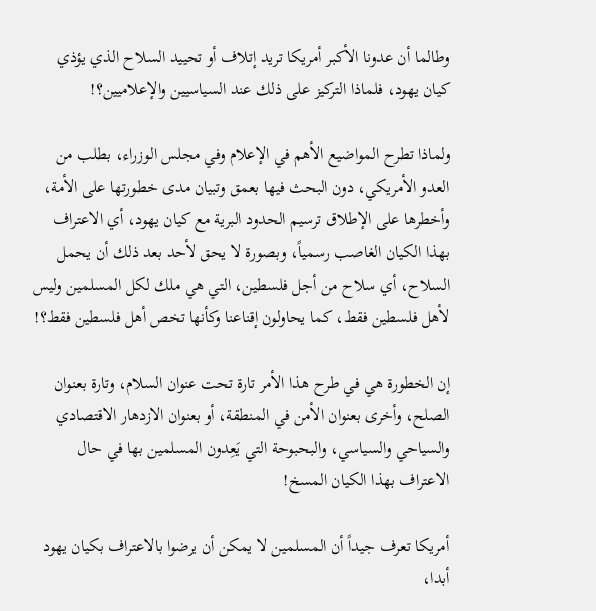وطالما أن عدونا الأكبر أمريكا تريد إتلاف أو تحييد السلاح الذي يؤذي كيان يهود، فلماذا التركيز على ذلك عند السياسيين والإعلاميين؟!

ولماذا تطرح المواضيع الأهم في الإعلام وفي مجلس الوزراء، بطلب من العدو الأمريكي، دون البحث فيها بعمق وتبيان مدى خطورتها على الأمة، وأخطرها على الإطلاق ترسيم الحدود البرية مع كيان يهود، أي الاعتراف بهذا الكيان الغاصب رسمياً، وبصورة لا يحق لأحد بعد ذلك أن يحمل السلاح، أي سلاح من أجل فلسطين، التي هي ملك لكل المسلمين وليس لأهل فلسطين فقط، كما يحاولون إقناعنا وكأنها تخص أهل فلسطين فقط؟!

إن الخطورة هي في طرح هذا الأمر تارة تحت عنوان السلام، وتارة بعنوان الصلح، وأخرى بعنوان الأمن في المنطقة، أو بعنوان الازدهار الاقتصادي والسياحي والسياسي، والبحبوحة التي يَعِدون المسلمين بها في حال الاعتراف بهذا الكيان المسخ!

أمريكا تعرف جيداً أن المسلمين لا يمكن أن يرضوا بالاعتراف بكيان يهود أبدا،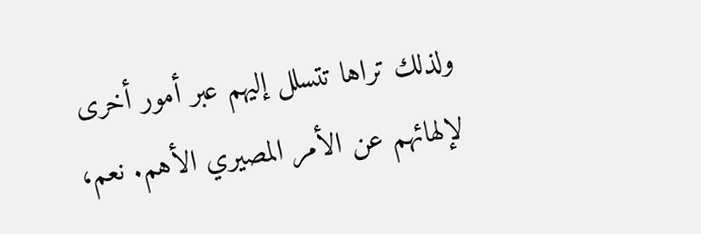ولذلك تراها تتسلل إليهم عبر أمور أخرى لإلهائهم عن الأمر المصيري الأهم. نعم،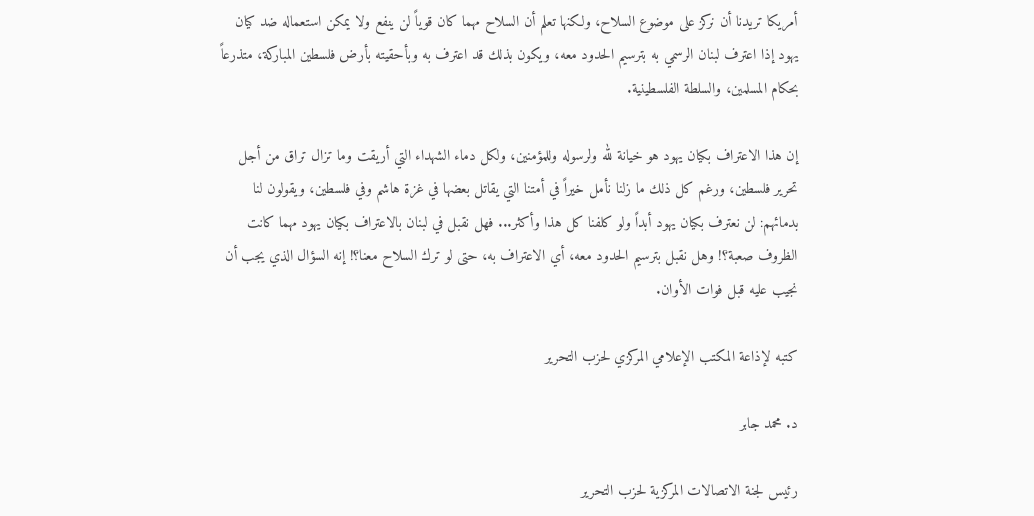أمريكا تريدنا أن نركز على موضوع السلاح، ولكنها تعلم أن السلاح مهما كان قوياً لن ينفع ولا يمكن استعماله ضد كيان يهود إذا اعترف لبنان الرسمي به بترسيم الحدود معه، ويكون بذلك قد اعترف به وبأحقيته بأرض فلسطين المباركة، متذرعاً بحكام المسلمين، والسلطة الفلسطينية.

إن هذا الاعتراف بكيان يهود هو خيانة لله ولرسوله وللمؤمنين، ولكل دماء الشهداء التي أريقت وما تزال تراق من أجل تحرير فلسطين، ورغم كل ذلك ما زلنا نأمل خيراً في أمتنا التي يقاتل بعضها في غزة هاشم وفي فلسطين، ويقولون لنا بدمائهم: لن نعترف بكيان يهود أبداً ولو كلفنا كل هذا وأكثر... فهل نقبل في لبنان بالاعتراف بكيان يهود مهما كانت الظروف صعبة؟! وهل نقبل بترسيم الحدود معه، أي الاعتراف به، حتى لو ترك السلاح معنا؟! إنه السؤال الذي يجب أن نجيب عليه قبل فوات الأوان.

كتبه لإذاعة المكتب الإعلامي المركزي لحزب التحرير

د. محمد جابر

رئيس لجنة الاتصالات المركزية لحزب التحرير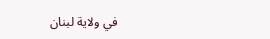في ولاية لبنان